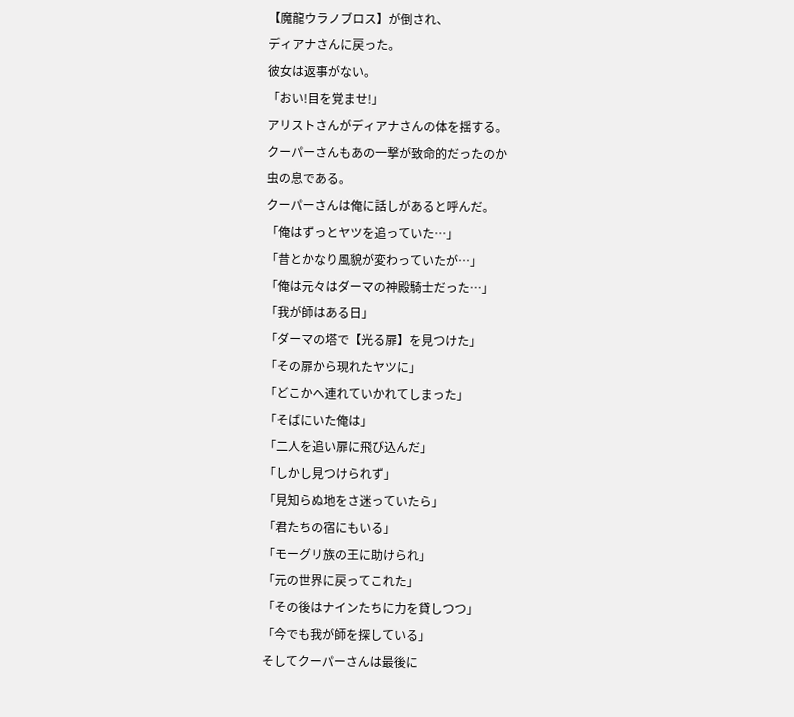【魔龍ウラノブロス】が倒され、
ディアナさんに戻った。
彼女は返事がない。
「おい!目を覚ませ!」
アリストさんがディアナさんの体を揺する。
クーパーさんもあの一撃が致命的だったのか
虫の息である。
クーパーさんは俺に話しがあると呼んだ。
「俺はずっとヤツを追っていた…」
「昔とかなり風貌が変わっていたが…」
「俺は元々はダーマの神殿騎士だった…」
「我が師はある日」
「ダーマの塔で【光る扉】を見つけた」
「その扉から現れたヤツに」
「どこかへ連れていかれてしまった」
「そばにいた俺は」
「二人を追い扉に飛び込んだ」
「しかし見つけられず」
「見知らぬ地をさ迷っていたら」
「君たちの宿にもいる」
「モーグリ族の王に助けられ」
「元の世界に戻ってこれた」
「その後はナインたちに力を貸しつつ」
「今でも我が師を探している」
そしてクーパーさんは最後に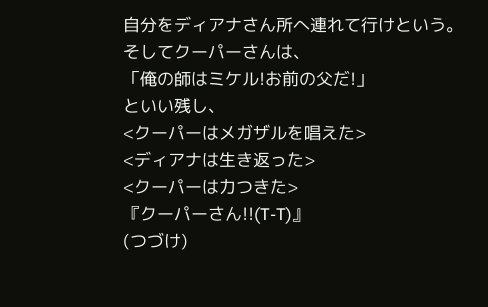自分をディアナさん所へ連れて行けという。
そしてクーパーさんは、
「俺の師はミケル!お前の父だ!」
といい残し、
<クーパーはメガザルを唱えた>
<ディアナは生き返った>
<クーパーは力つきた>
『クーパーさん!!(T-T)』
(つづけ)